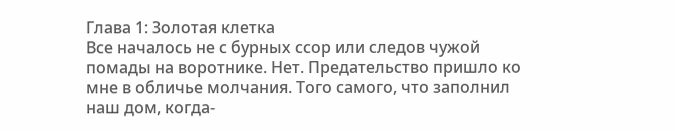Глава 1: Золотая клетка
Все началось не с бурных ссор или следов чужой помады на воротнике. Нет. Предательство пришло ко мне в обличье молчания. Того самого, что заполнил наш дом, когда-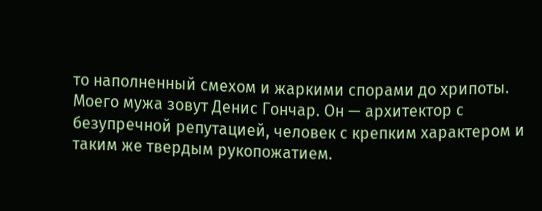то наполненный смехом и жаркими спорами до хрипоты.
Моего мужа зовут Денис Гончар. Он — архитектор с безупречной репутацией, человек с крепким характером и таким же твердым рукопожатием.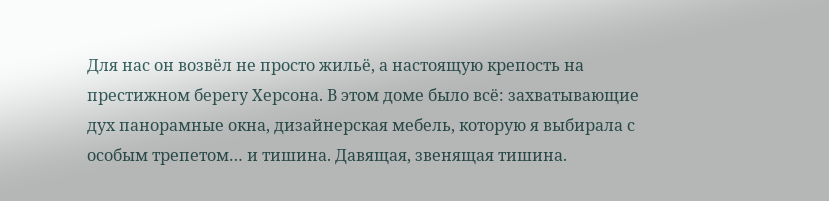Для нас он возвёл не просто жильё, а настоящую крепость на престижном берегу Херсона. В этом доме было всё: захватывающие дух панорамные окна, дизайнерская мебель, которую я выбирала с особым трепетом… и тишина. Давящая, звенящая тишина.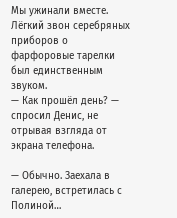Мы ужинали вместе. Лёгкий звон серебряных приборов о фарфоровые тарелки был единственным звуком.
— Как прошёл день? — спросил Денис, не отрывая взгляда от экрана телефона.

— Обычно. Заехала в галерею, встретилась с Полиной…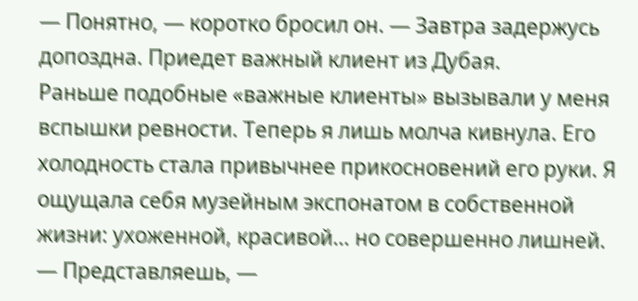— Понятно, — коротко бросил он. — Завтра задержусь допоздна. Приедет важный клиент из Дубая.
Раньше подобные «важные клиенты» вызывали у меня вспышки ревности. Теперь я лишь молча кивнула. Его холодность стала привычнее прикосновений его руки. Я ощущала себя музейным экспонатом в собственной жизни: ухоженной, красивой… но совершенно лишней.
— Представляешь, —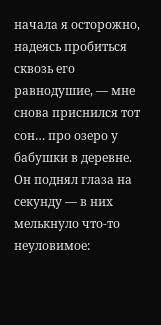начала я осторожно, надеясь пробиться сквозь его равнодушие, — мне снова приснился тот сон… про озеро у бабушки в деревне.
Он поднял глаза на секунду — в них мелькнуло что-то неуловимое: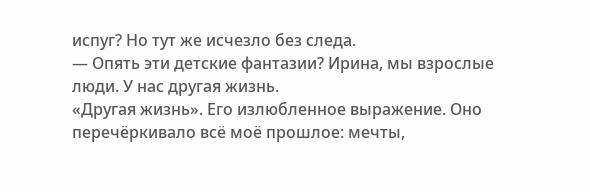испуг? Но тут же исчезло без следа.
— Опять эти детские фантазии? Ирина, мы взрослые люди. У нас другая жизнь.
«Другая жизнь». Его излюбленное выражение. Оно перечёркивало всё моё прошлое: мечты,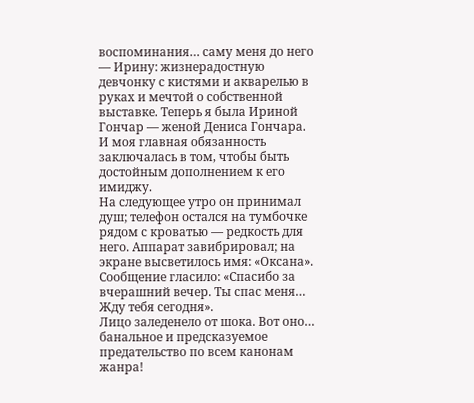воспоминания… саму меня до него — Ирину: жизнерадостную девчонку с кистями и акварелью в руках и мечтой о собственной выставке. Теперь я была Ириной Гончар — женой Дениса Гончара. И моя главная обязанность заключалась в том, чтобы быть достойным дополнением к его имиджу.
На следующее утро он принимал душ; телефон остался на тумбочке рядом с кроватью — редкость для него. Аппарат завибрировал; на экране высветилось имя: «Оксана». Сообщение гласило: «Спасибо за вчерашний вечер. Ты спас меня… Жду тебя сегодня».
Лицо заледенело от шока. Вот оно… банальное и предсказуемое предательство по всем канонам жанра!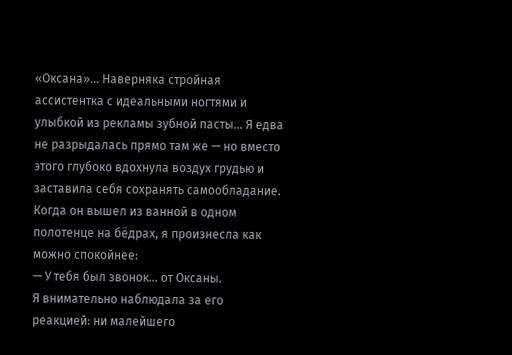«Оксана»… Наверняка стройная ассистентка с идеальными ногтями и улыбкой из рекламы зубной пасты… Я едва не разрыдалась прямо там же — но вместо этого глубоко вдохнула воздух грудью и заставила себя сохранять самообладание.
Когда он вышел из ванной в одном полотенце на бёдрах, я произнесла как можно спокойнее:
— У тебя был звонок… от Оксаны.
Я внимательно наблюдала за его реакцией: ни малейшего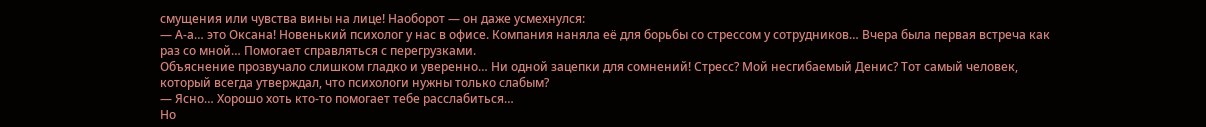смущения или чувства вины на лице! Наоборот — он даже усмехнулся:
— А-а… это Оксана! Новенький психолог у нас в офисе. Компания наняла её для борьбы со стрессом у сотрудников… Вчера была первая встреча как раз со мной… Помогает справляться с перегрузками.
Объяснение прозвучало слишком гладко и уверенно… Ни одной зацепки для сомнений! Стресс? Мой несгибаемый Денис? Тот самый человек, который всегда утверждал, что психологи нужны только слабым?
— Ясно… Хорошо хоть кто-то помогает тебе расслабиться…
Но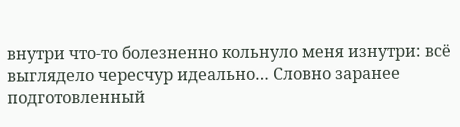внутри что-то болезненно кольнуло меня изнутри: всё выглядело чересчур идеально… Словно заранее подготовленный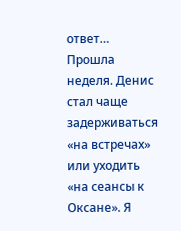ответ…
Прошла неделя. Денис стал чаще задерживаться «на встречах» или уходить «на сеансы к Оксане». Я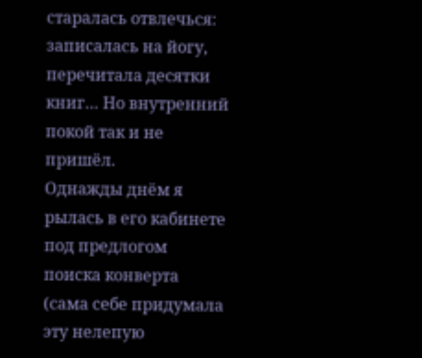старалась отвлечься: записалась на йогу, перечитала десятки книг… Но внутренний покой так и не пришёл.
Однажды днём я рылась в его кабинете под предлогом поиска конверта (сама себе придумала эту нелепую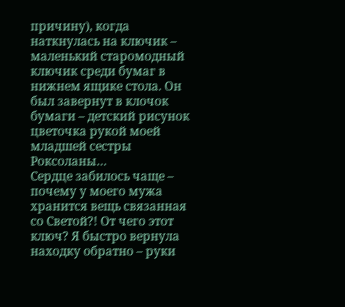причину), когда наткнулась на ключик – маленький старомодный ключик среди бумаг в нижнем ящике стола. Он был завернут в клочок бумаги – детский рисунок цветочка рукой моей младшей сестры Роксоланы…
Сердце забилось чаще – почему у моего мужа хранится вещь связанная со Светой?! От чего этот ключ? Я быстро вернула находку обратно – руки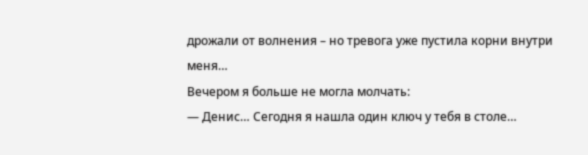дрожали от волнения – но тревога уже пустила корни внутри меня…
Вечером я больше не могла молчать:
— Денис… Сегодня я нашла один ключ у тебя в столе…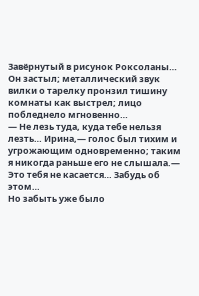Завёрнутый в рисунок Роксоланы…
Он застыл; металлический звук вилки о тарелку пронзил тишину комнаты как выстрел; лицо побледнело мгновенно…
— Не лезь туда, куда тебе нельзя лезть… Ирина,— голос был тихим и угрожающим одновременно; таким я никогда раньше его не слышала.— Это тебя не касается… Забудь об этом…
Но забыть уже было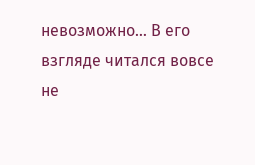невозможно… В его взгляде читался вовсе не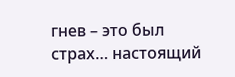гнев – это был страх… настоящий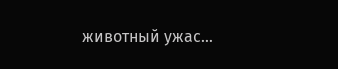животный ужас…